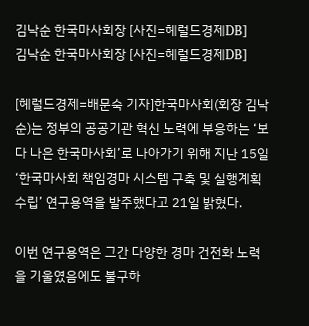김낙순 한국마사회장 [사진=헤럴드경제DB]
김낙순 한국마사회장 [사진=헤럴드경제DB]

[헤럴드경제=배문숙 기자]한국마사회(회장 김낙순)는 정부의 공공기관 혁신 노력에 부응하는 ‘보다 나은 한국마사회’로 나아가기 위해 지난 15일 ‘한국마사회 책임경마 시스템 구축 및 실행계획 수립’ 연구용역을 발주했다고 21일 밝혔다.

이번 연구용역은 그간 다양한 경마 건전화 노력을 기울였음에도 불구하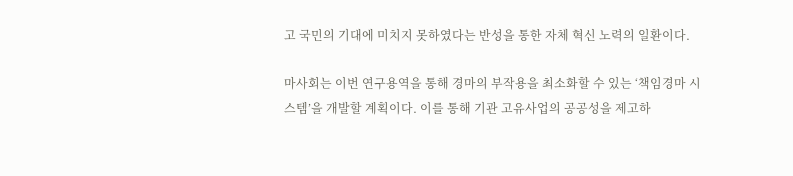고 국민의 기대에 미치지 못하였다는 반성을 통한 자체 혁신 노력의 일환이다.

마사회는 이번 연구용역을 통해 경마의 부작용을 최소화할 수 있는 ‘책임경마 시스템’을 개발할 계획이다. 이를 통해 기관 고유사업의 공공성을 제고하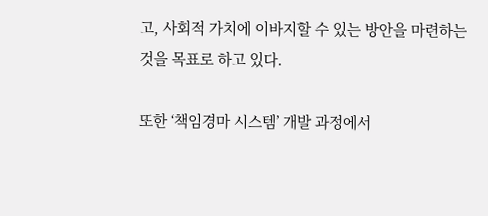고, 사회적 가치에 이바지할 수 있는 방안을 마련하는 것을 목표로 하고 있다.

또한 ‘책임경마 시스템’ 개발 과정에서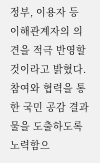정부, 이용자 등 이해관계자의 의견을 적극 반영할 것이라고 밝혔다. 참여와 협력을 통한 국민 공감 결과물을 도출하도록 노력함으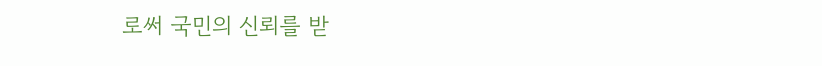로써 국민의 신뢰를 받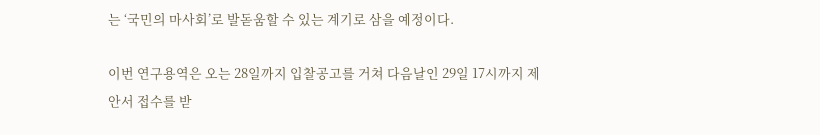는 ‘국민의 마사회’로 발돋움할 수 있는 계기로 삼을 예정이다.

이번 연구용역은 오는 28일까지 입찰공고를 거쳐 다음날인 29일 17시까지 제안서 접수를 받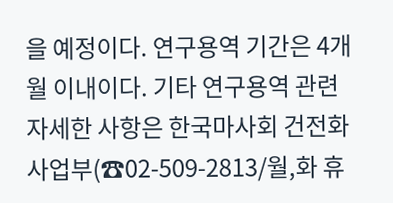을 예정이다. 연구용역 기간은 4개월 이내이다. 기타 연구용역 관련 자세한 사항은 한국마사회 건전화사업부(☎02-509-2813/월,화 휴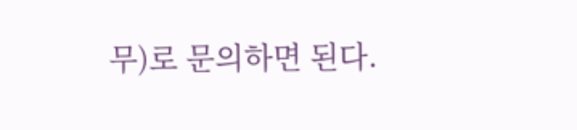무)로 문의하면 된다.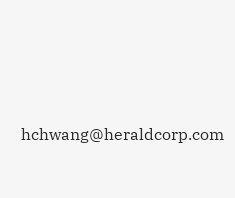hchwang@heraldcorp.com